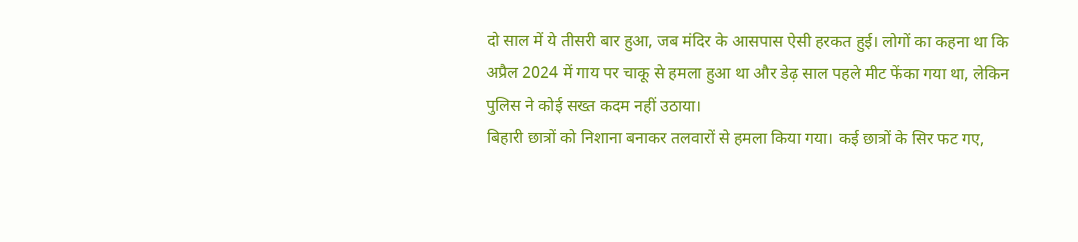दो साल में ये तीसरी बार हुआ, जब मंदिर के आसपास ऐसी हरकत हुई। लोगों का कहना था कि अप्रैल 2024 में गाय पर चाकू से हमला हुआ था और डेढ़ साल पहले मीट फेंका गया था, लेकिन पुलिस ने कोई सख्त कदम नहीं उठाया।
बिहारी छात्रों को निशाना बनाकर तलवारों से हमला किया गया। कई छात्रों के सिर फट गए,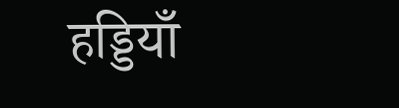हड्डियाँ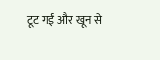टूट गईं और खून से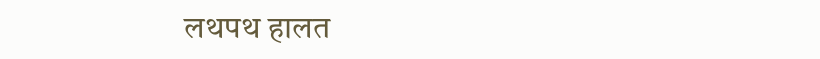लथपथ हालत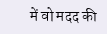में वो मदद की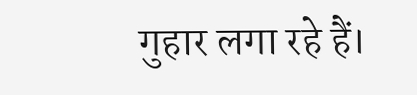गुहार लगा रहे हैं।